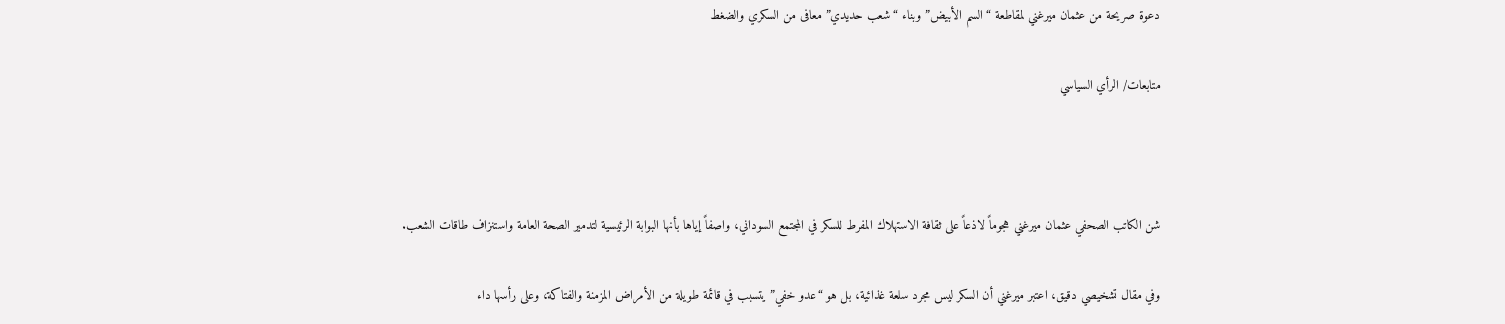دعوة صريحة من عثمان ميرغني لمقاطعة “السم الأبيض” وبناء “شعب حديدي” معافى من السكري والضغط

متابعات/ الرأي السياسي



شن الكاتب الصحفي عثمان ميرغني هجوماً لاذعاً على ثقافة الاستهلاك المفرط للسكر في المجتمع السوداني، واصفاً إياها بأنها البوابة الرئيسية لتدمير الصحة العامة واستنزاف طاقات الشعب.

وفي مقال تشخيصي دقيق، اعتبر ميرغني أن السكر ليس مجرد سلعة غذائية، بل هو “عدو خفي” يتسبب في قائمة طويلة من الأمراض المزمنة والفتاكة، وعلى رأسها داء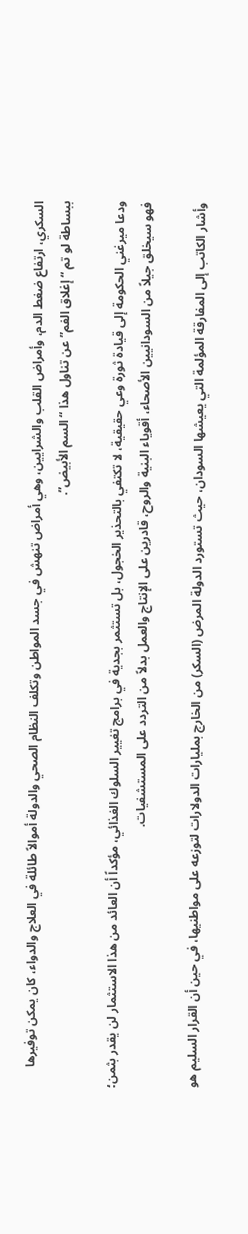السكري، ارتفاع ضغط الدم، وأمراض القلب والشرايين، وهي أمراض تنهش في جسد المواطن وتكلف النظام الصحي والدولة أموالاً طائلة في العلاج والدواء، كان يمكن توفيرها ببساطة لو تم “إغلاق الفم” عن تناول هذا “السم الأبيض”.

ودعا ميرغني الحكومة إلى قيادة ثورة وعي حقيقية، لا تكتفي بالتحذير الخجول، بل تستثمر بجدية في برامج تغيير السلوك الغذائي، مؤكداً أن العائد من هذا الاستثمار لن يقدر بثمن؛ فهو سيخلق جيلاً من السودانيين الأصحاء، أقوياء البنية والروح، قادرين على الإنتاج والعمل بدلاً من التردد على المستشفيات.

وأشار الكاتب إلى المفارقة المؤلمة التي يعيشها السودان، حيث تستورد الدولة المرض (السكر) من الخارج بمليارات الدولارات لتوزعه على مواطنيها، في حين أن القرار السليم هو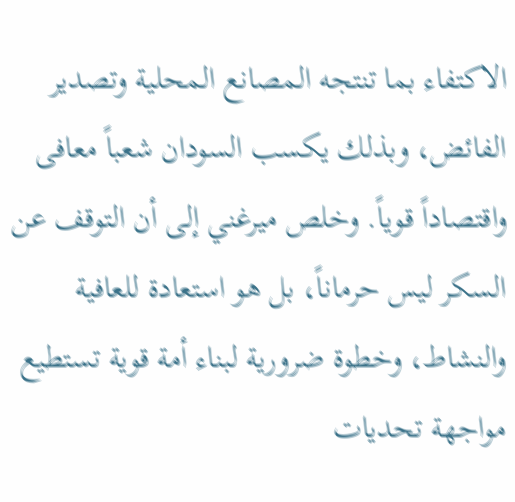الاكتفاء بما تنتجه المصانع المحلية وتصدير الفائض، وبذلك يكسب السودان شعباً معافى واقتصاداً قوياً. وخلص ميرغني إلى أن التوقف عن السكر ليس حرماناً، بل هو استعادة للعافية والنشاط، وخطوة ضرورية لبناء أمة قوية تستطيع مواجهة تحديات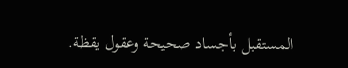المستقبل بأجساد صحيحة وعقول يقظة.